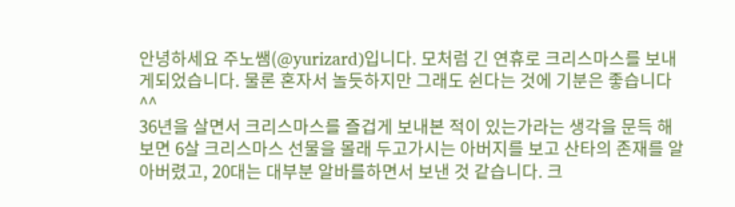안녕하세요 주노쌤(@yurizard)입니다. 모처럼 긴 연휴로 크리스마스를 보내게되었습니다. 물론 혼자서 놀듯하지만 그래도 쉰다는 것에 기분은 좋습니다^^
36년을 살면서 크리스마스를 즐겁게 보내본 적이 있는가라는 생각을 문득 해보면 6살 크리스마스 선물을 몰래 두고가시는 아버지를 보고 산타의 존재를 알아버렸고, 20대는 대부분 알바를하면서 보낸 것 같습니다. 크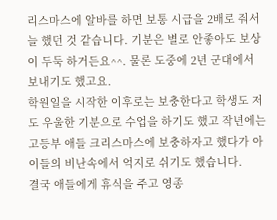리스마스에 알바를 하면 보통 시급을 2배로 줘서 늘 했던 것 같습니다. 기분은 별로 안좋아도 보상이 두둑 하거든요^^. 물론 도중에 2년 군대에서 보내기도 했고요.
학원일을 시작한 이후로는 보충한다고 학생도 저도 우울한 기분으로 수업을 하기도 했고 작년에는 고등부 애들 크리스마스에 보충하자고 했다가 아이들의 비난속에서 억지로 쉬기도 했습니다.
결국 애들에게 휴식을 주고 영종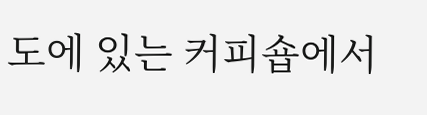도에 있는 커피숍에서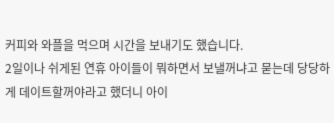커피와 와플을 먹으며 시간을 보내기도 했습니다.
2일이나 쉬게된 연휴 아이들이 뭐하면서 보낼꺼냐고 묻는데 당당하게 데이트할꺼야라고 했더니 아이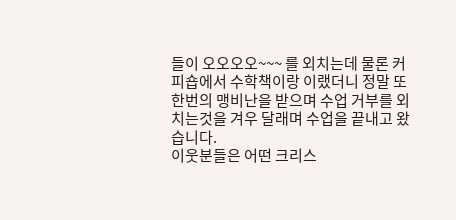들이 오오오오~~~ 를 외치는데 물론 커피숍에서 수학책이랑 이랬더니 정말 또한번의 맹비난을 받으며 수업 거부를 외치는것을 겨우 달래며 수업을 끝내고 왔습니다.
이웃분들은 어떤 크리스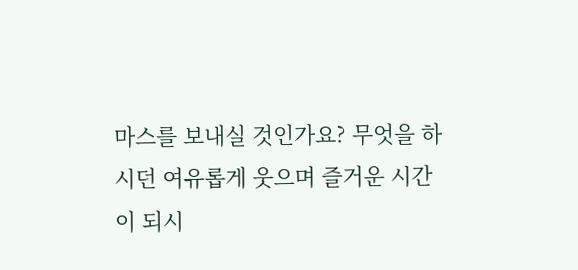마스를 보내실 것인가요? 무엇을 하시던 여유롭게 웃으며 즐거운 시간이 되시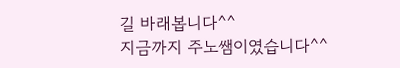길 바래봅니다^^
지금까지 주노쌤이였습니다^^